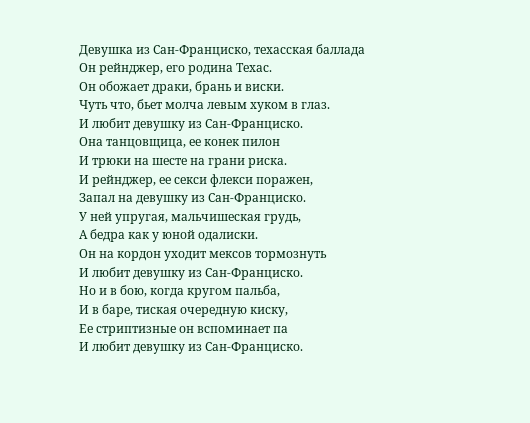Девушка из Сан-Франциско, техасская баллада
Он рейнджер, его родина Техас.
Он обожает драки, брань и виски.
Чуть что, бьет молча левым хуком в глаз.
И любит девушку из Сан-Франциско.
Она танцовщица, ее конек пилон
И трюки на шесте на грани риска.
И рейнджер, ее секси флекси поражен,
Запал на девушку из Сан-Франциско.
У ней упругая, мальчишеская грудь,
А бедра как у юной одалиски.
Он на кордон уходит мексов тормознуть
И любит девушку из Сан-Франциско.
Но и в бою, когда кругом пальба,
И в баре, тиская очередную киску,
Ее стриптизные он вспоминает па
И любит девушку из Сан-Франциско.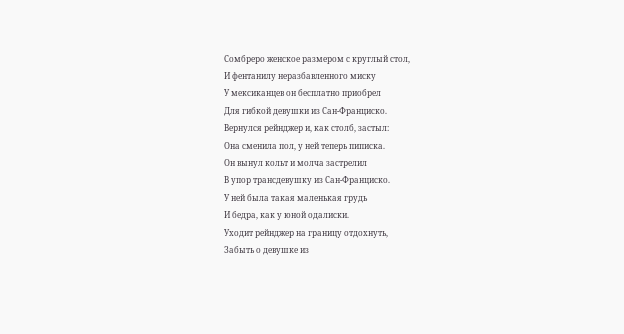Сомбреро женское размером с круглый стол,
И фентанилу неразбавленного миску
У мексиканцев он бесплатно приобрел
Для гибкой девушки из Сан-Франциско.
Вернулся рейнджер и, как столб, застыл:
Она сменила пол, у ней теперь пиписка.
Он вынул кольт и молча застрелил
В упор трансдевушку из Сан-Франциско.
У ней была такая маленькая грудь
И бедра, как у юной одалиски.
Уходит рейнджер на границу отдохнуть,
Забыть о девушке из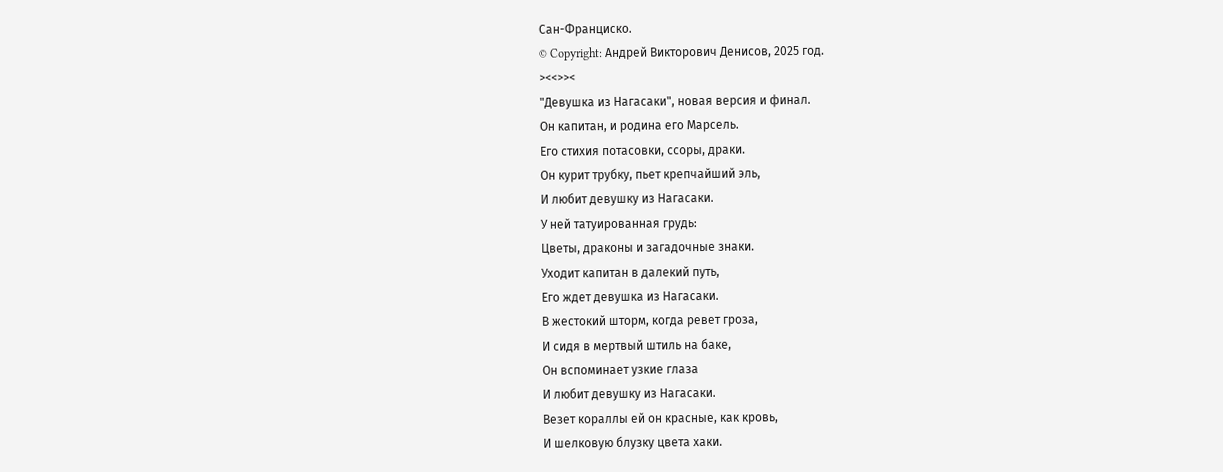Сан-Франциско.
© Copyright: Андрей Викторович Денисов, 2025 год.
><<>><
"Девушка из Нагасаки", новая версия и финал.
Он капитан, и родина его Марсель.
Его стихия потасовки, ссоры, драки.
Он курит трубку, пьет крепчайший эль,
И любит девушку из Нагасаки.
У ней татуированная грудь:
Цветы, драконы и загадочные знаки.
Уходит капитан в далекий путь,
Его ждет девушка из Нагасаки.
В жестокий шторм, когда ревет гроза,
И сидя в мертвый штиль на баке,
Он вспоминает узкие глаза
И любит девушку из Нагасаки.
Везет кораллы ей он красные, как кровь,
И шелковую блузку цвета хаки.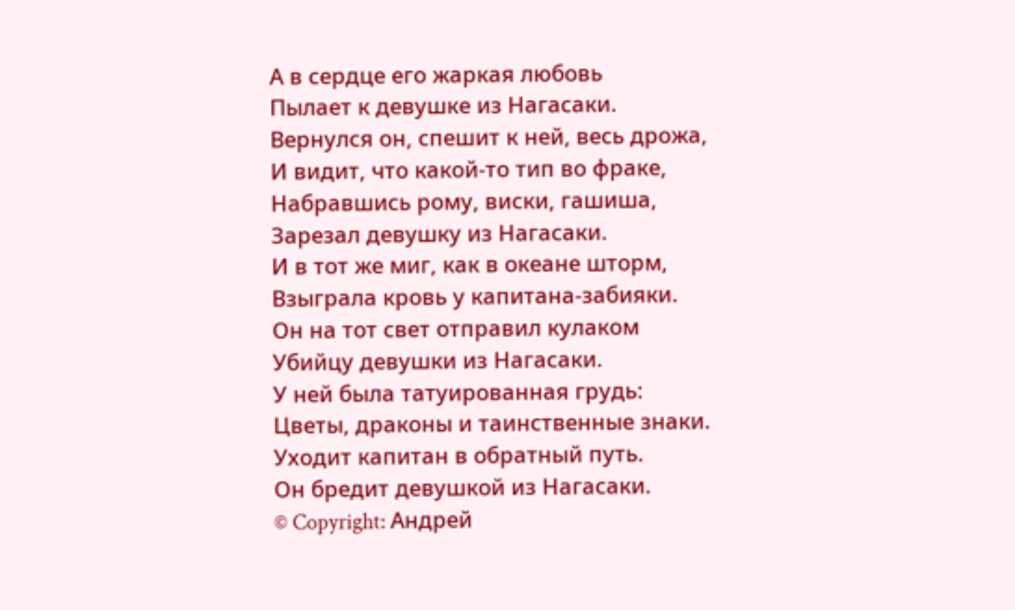А в сердце его жаркая любовь
Пылает к девушке из Нагасаки.
Вернулся он, спешит к ней, весь дрожа,
И видит, что какой-то тип во фраке,
Набравшись рому, виски, гашиша,
Зарезал девушку из Нагасаки.
И в тот же миг, как в океане шторм,
Взыграла кровь у капитана-забияки.
Он на тот свет отправил кулаком
Убийцу девушки из Нагасаки.
У ней была татуированная грудь:
Цветы, драконы и таинственные знаки.
Уходит капитан в обратный путь.
Он бредит девушкой из Нагасаки.
© Copyright: Андрей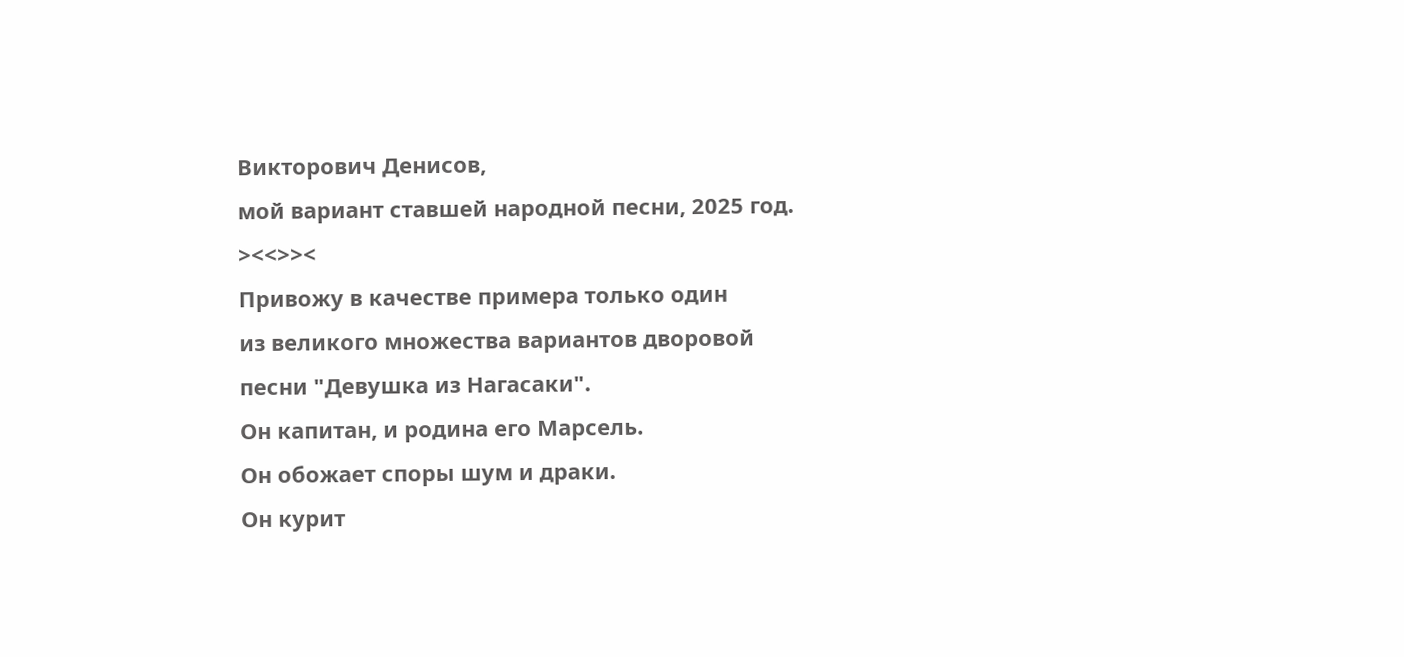Викторович Денисов,
мой вариант ставшей народной песни, 2025 год.
><<>><
Привожу в качестве примера только один
из великого множества вариантов дворовой
песни "Девушка из Нагасаки".
Он капитан, и родина его Марсель.
Он обожает споры шум и драки.
Он курит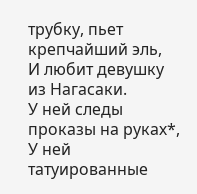трубку, пьет крепчайший эль,
И любит девушку из Нагасаки.
У ней следы проказы на руках*,
У ней татуированные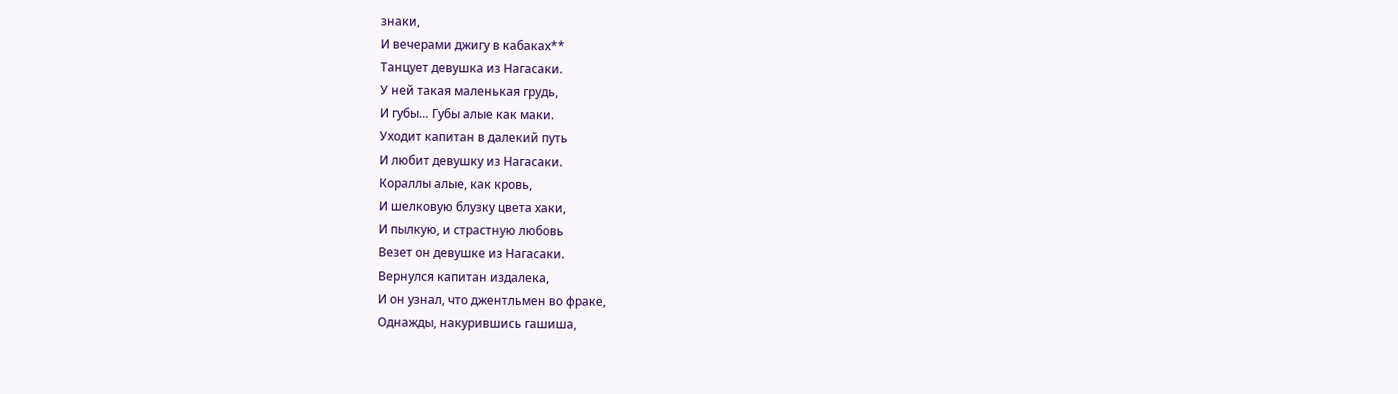знаки,
И вечерами джигу в кабаках**
Танцует девушка из Нагасаки.
У ней такая маленькая грудь,
И губы… Губы алые как маки.
Уходит капитан в далекий путь
И любит девушку из Нагасаки.
Кораллы алые, как кровь,
И шелковую блузку цвета хаки,
И пылкую, и страстную любовь
Везет он девушке из Нагасаки.
Вернулся капитан издалека,
И он узнал, что джентльмен во фраке,
Однажды, накурившись гашиша,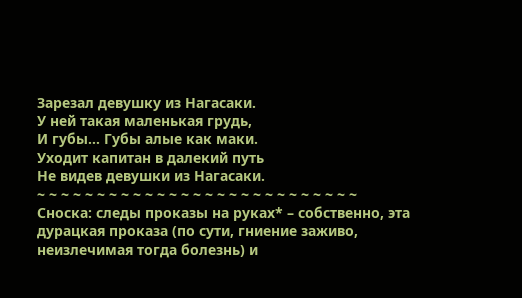Зарезал девушку из Нагасаки.
У ней такая маленькая грудь,
И губы… Губы алые как маки.
Уходит капитан в далекий путь
Не видев девушки из Нагасаки.
~ ~ ~ ~ ~ ~ ~ ~ ~ ~ ~ ~ ~ ~ ~ ~ ~ ~ ~ ~ ~ ~ ~ ~ ~ ~ ~
Сноска: следы проказы на руках* – собственно, эта дурацкая проказа (по сути, гниение заживо, неизлечимая тогда болезнь) и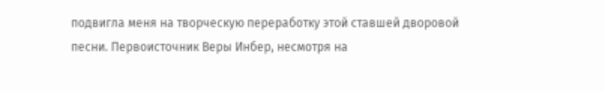подвигла меня на творческую переработку этой ставшей дворовой песни. Первоисточник Веры Инбер, несмотря на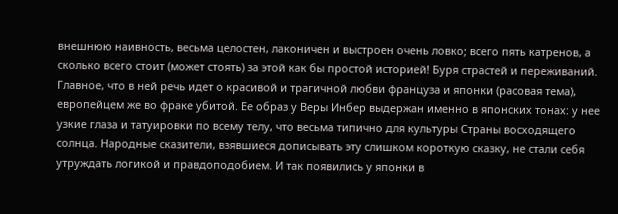внешнюю наивность, весьма целостен, лаконичен и выстроен очень ловко; всего пять катренов, а сколько всего стоит (может стоять) за этой как бы простой историей! Буря страстей и переживаний. Главное, что в ней речь идет о красивой и трагичной любви француза и японки (расовая тема), европейцем же во фраке убитой. Ее образ у Веры Инбер выдержан именно в японских тонах: у нее узкие глаза и татуировки по всему телу, что весьма типично для культуры Страны восходящего солнца. Народные сказители, взявшиеся дописывать эту слишком короткую сказку, не стали себя утруждать логикой и правдоподобием. И так появились у японки в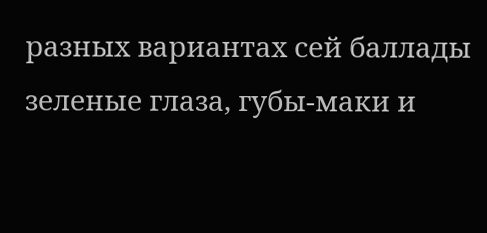разных вариантах сей баллады зеленые глаза, губы-маки и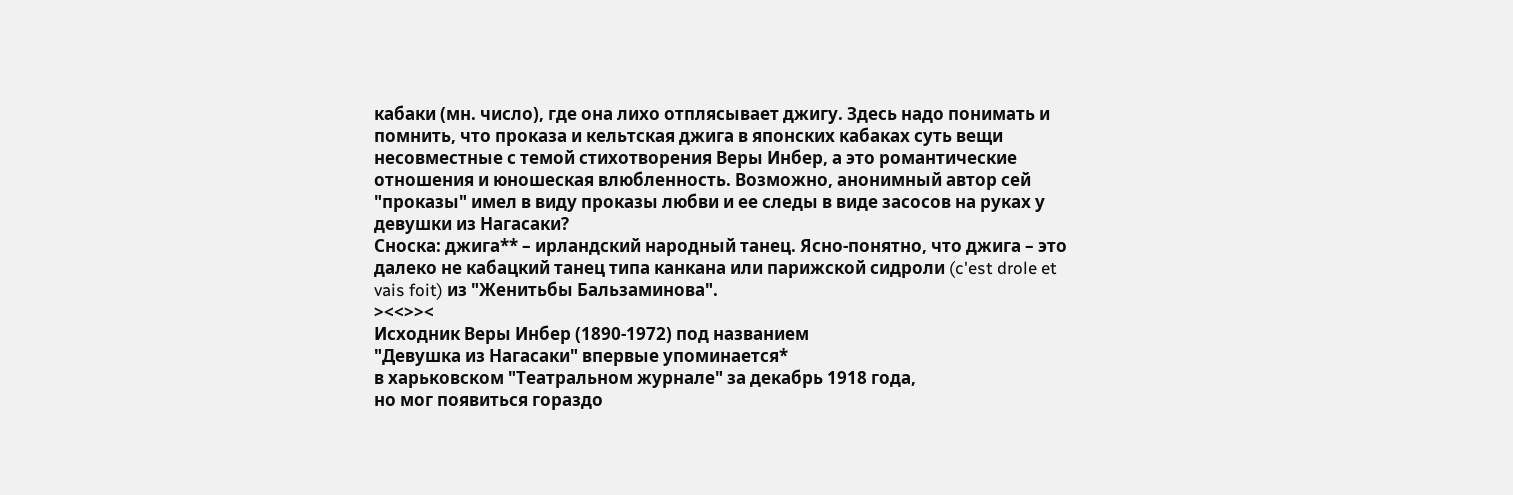кабаки (мн. число), где она лихо отплясывает джигу. Здесь надо понимать и помнить, что проказа и кельтская джига в японских кабаках суть вещи несовместные с темой стихотворения Веры Инбер, а это романтические отношения и юношеская влюбленность. Возможно, анонимный автор сей "проказы" имел в виду проказы любви и ее следы в виде засосов на руках у девушки из Нагасаки?
Сноска: джига** – ирландский народный танец. Ясно-понятно, что джига – это далеко не кабацкий танец типа канкана или парижской сидроли (c'est drole et vais foit) из "Женитьбы Бальзаминова".
><<>><
Исходник Веры Инбер (1890-1972) под названием
"Девушка из Нагасаки" впервые упоминается*
в харьковском "Театральном журнале" за декабрь 1918 года,
но мог появиться гораздо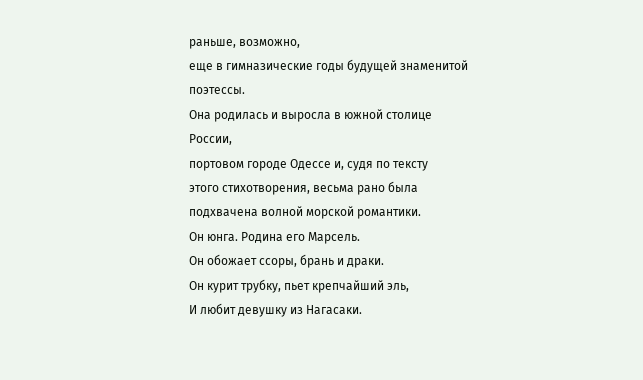раньше, возможно,
еще в гимназические годы будущей знаменитой поэтессы.
Она родилась и выросла в южной столице России,
портовом городе Одессе и, судя по тексту
этого стихотворения, весьма рано была
подхвачена волной морской романтики.
Он юнга. Родина его Марсель.
Он обожает ссоры, брань и драки.
Он курит трубку, пьет крепчайший эль,
И любит девушку из Нагасаки.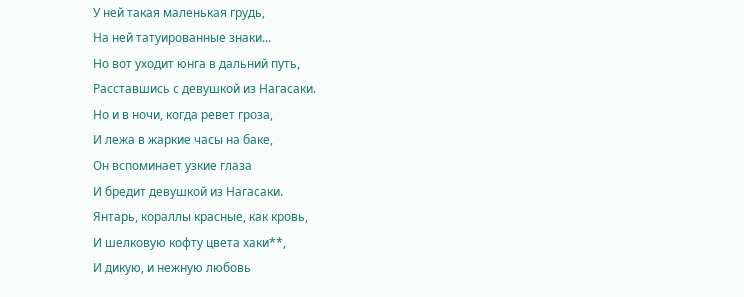У ней такая маленькая грудь,
На ней татуированные знаки...
Но вот уходит юнга в дальний путь,
Расставшись с девушкой из Нагасаки.
Но и в ночи, когда ревет гроза,
И лежа в жаркие часы на баке,
Он вспоминает узкие глаза
И бредит девушкой из Нагасаки.
Янтарь, кораллы красные, как кровь,
И шелковую кофту цвета хаки**,
И дикую, и нежную любовь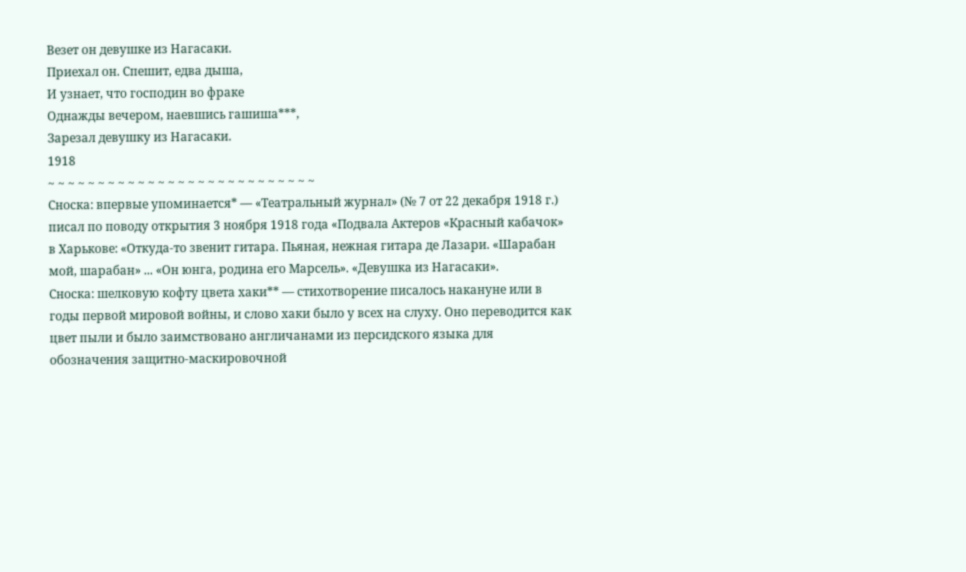Везет он девушке из Нагасаки.
Приехал он. Спешит, едва дыша,
И узнает, что господин во фраке
Однажды вечером, наевшись гашиша***,
Зарезал девушку из Нагасаки.
1918
~ ~ ~ ~ ~ ~ ~ ~ ~ ~ ~ ~ ~ ~ ~ ~ ~ ~ ~ ~ ~ ~ ~ ~ ~ ~ ~
Сноска: впервые упоминается* — «Театральный журнал» (№ 7 от 22 декабря 1918 г.) писал по поводу открытия 3 ноября 1918 года «Подвала Актеров «Красный кабачок» в Харькове: «Откуда-то звенит гитара. Пьяная, нежная гитара де Лазари. «Шарабан мой, шарабан» ... «Он юнга, родина его Марсель». «Девушка из Нагасаки».
Сноска: шелковую кофту цвета хаки** — стихотворение писалось накануне или в годы первой мировой войны, и слово хаки было у всех на слуху. Оно переводится как цвет пыли и было заимствовано англичанами из персидского языка для обозначения защитно-маскировочной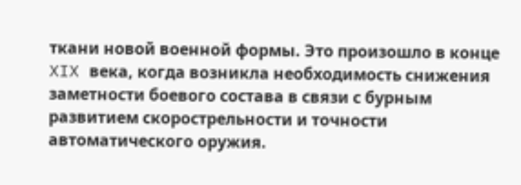ткани новой военной формы. Это произошло в конце XIX века, когда возникла необходимость снижения заметности боевого состава в связи с бурным развитием скорострельности и точности автоматического оружия.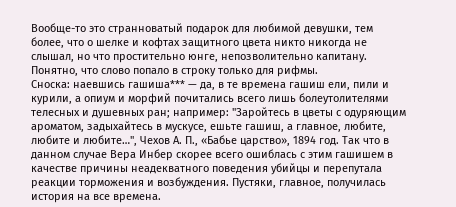Вообще-то это странноватый подарок для любимой девушки, тем более, что о шелке и кофтах защитного цвета никто никогда не слышал, но что простительно юнге, непозволительно капитану. Понятно, что слово попало в строку только для рифмы.
Сноска: наевшись гашиша*** — да, в те времена гашиш ели, пили и курили, а опиум и морфий почитались всего лишь болеутолителями телесных и душевных ран; например: "Заройтесь в цветы с одуряющим ароматом, задыхайтесь в мускусе, ешьте гашиш, а главное, любите, любите и любите…", Чехов А. П., «Бабье царство», 1894 год. Так что в данном случае Вера Инбер скорее всего ошиблась с этим гашишем в качестве причины неадекватного поведения убийцы и перепутала реакции торможения и возбуждения. Пустяки, главное, получилась история на все времена.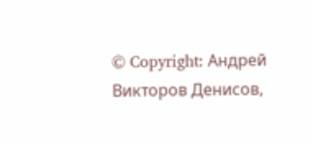© Copyright: Андрей Викторов Денисов,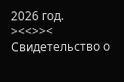2026 год.
><<>><
Свидетельство о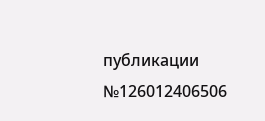публикации №126012406506